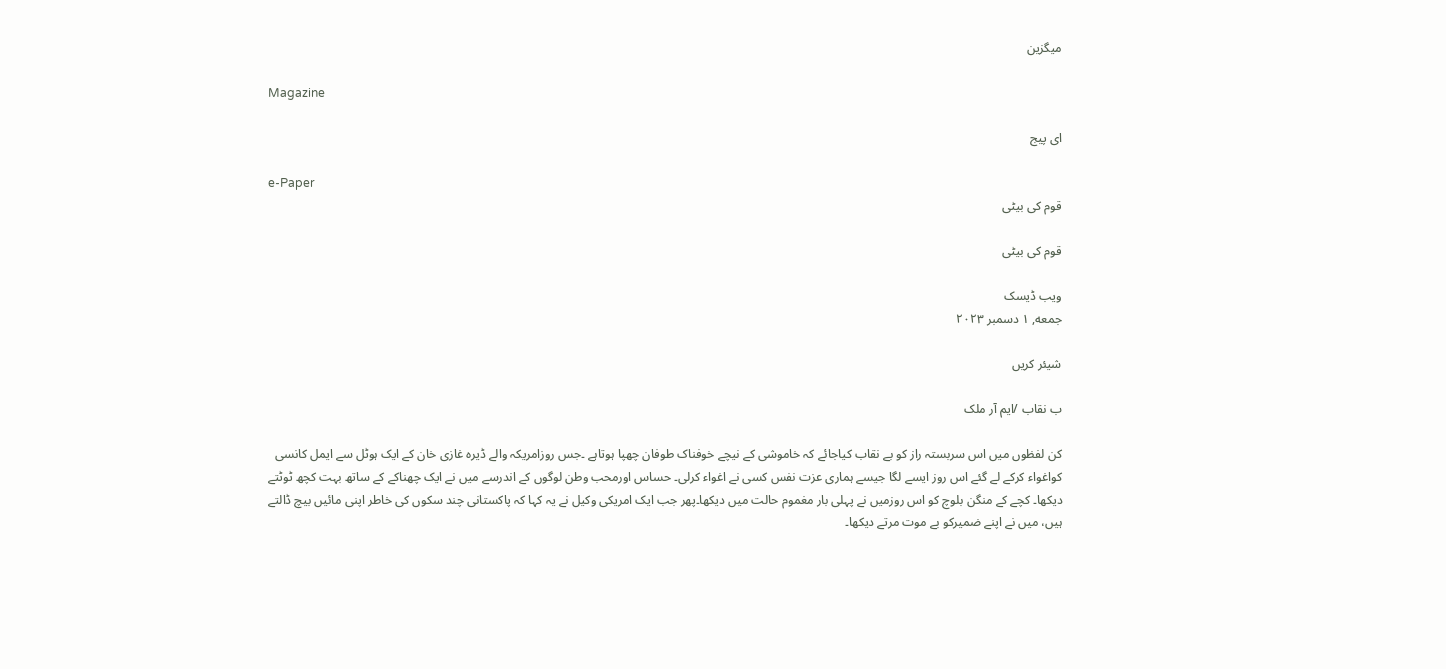میگزین

Magazine

ای پیج

e-Paper
قوم کی بیٹی

قوم کی بیٹی

ویب ڈیسک
جمعه, ۱ دسمبر ۲۰۲۳

شیئر کریں

ب نقاب /ایم آر ملک

کن لفظوں میں اس سربستہ راز کو بے نقاب کیاجائے کہ خاموشی کے نیچے خوفناک طوفان چھپا ہوتاہے ۔جس روزامریکہ والے ڈیرہ غازی خان کے ایک ہوٹل سے ایمل کانسی کواغواء کرکے لے گئے اس روز ایسے لگا جیسے ہماری عزت نفس کسی نے اغواء کرلی۔ حساس اورمحب وطن لوگوں کے اندرسے میں نے ایک چھناکے کے ساتھ بہت کچھ ٹوٹتے دیکھا۔ کچے کے منگن بلوچ کو اس روزمیں نے پہلی بار مغموم حالت میں دیکھا۔پھر جب ایک امریکی وکیل نے یہ کہا کہ پاکستانی چند سکوں کی خاطر اپنی مائیں بیچ ڈالتے ہیں، میں نے اپنے ضمیرکو بے موت مرتے دیکھا۔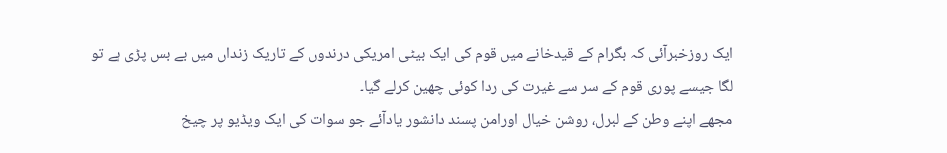ایک روزخبرآئی کہ بگرام کے قیدخانے میں قوم کی ایک بیٹی امریکی درندوں کے تاریک زنداں میں بے بس پڑی ہے تو لگا جیسے پوری قوم کے سر سے غیرت کی ردا کوئی چھین کرلے گیا۔
مجھے اپنے وطن کے لبرل، روشن خیال اورامن پسند دانشور یادآئے جو سوات کی ایک ویڈیو پر چیخ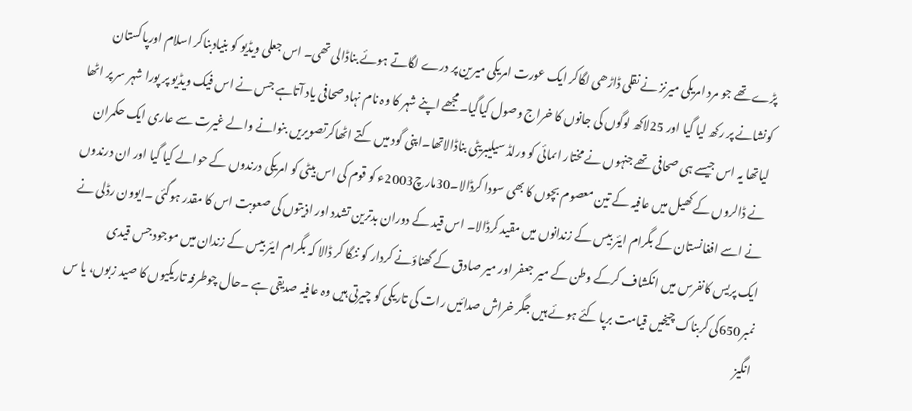پڑے تھے جو مرد امریکی میرنز نے نقلی ڈاڑھی لگاکر ایک عورت امریکی میرین پر درے لگاتے ہوئے بناڈالی تھی۔ اس جعلی ویڈیو کو بنیادبناکر اسلام اورپاکستان کونشانے پر رکھ لیا گیا اور 25لاکھ لوگوں کی جانوں کا خراج وصول کیاگیا۔مجھے اپنے شہر کا وہ نام نہاد صحافی یاد آتاہے جس نے اس فیک ویڈیو پر پورا شہر سر پر اٹھا لیاتھا یہ اس جیسے ہی صحافی تھے جنہوں نے مختار اںمائی کو ورلڈ سیلیبریٹی بناڈالاتھا۔اپنی گود میں کتے اٹھاکرتصویریں بنوانے والے غیرت سے عاری ایک حکمران نے ڈالروں کے کھیل میں عافیہ کے تین معصوم بچوں کا بھی سودا کرڈالا۔30مارچ2003ء کو قوم کی اس بیٹی کو امریکی درندوں کے حوالے کیا گیا اور ان درندوں نے اسے افغانستان کے بگرام ایئر بیس کے زندانوں میں مقید کرڈالا۔ اس قید کے دوران بدترین تشدد اور اذیتوں کی صعوبت اس کا مقدر ہوگئی ۔ایوون رڈلی نے ایک پریس کانفرس میں انکشاف کرکے وطن کے میر جعفر اور میر صادق کے گھناؤنے کردار کو ننگا کر ڈالا کہ بگرام ایئر بیس کے زندان میں موجود جس قیدی نمبر650کی کربناک چیخیں قیامت برپا کئے ہوئے ہیں جگر خراش صدائیں رات کی تاریکی کو چیرتی ہیں وہ عافیہ صدیقی ہے ۔حال چوطرفہ تاریکیوں کا صید زبوں، یا س انگیز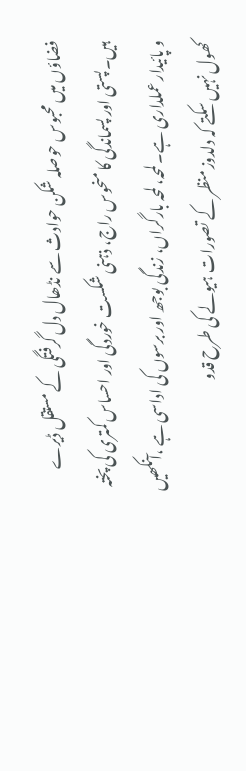فضاؤں میں محبوس حوصلہ شکن حوادث سے نڈھال دل گرفتگی کے مستقل ڈیرے ہیں۔پستی اور پسماندگی کا منحوس راج، ذہنی شکست خوردگی اور احساس کمتری کی پختہ و پائیدار عملداری ہے۔ لمحہ، لمحہ بارگراں، زندگی بوجھ اور برسوں کی اداسی ہے ،آنکھیں کھول نہیں سکتے کہ دلدوز منظر کے تصورات ہیولے کی طرح قدو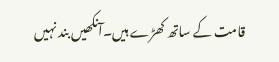قامت کے ساتھ کھڑے ہیں۔آنکھیں بند نہیں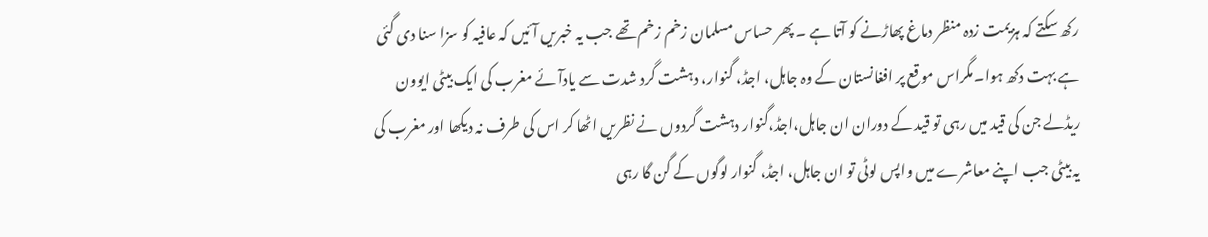رکھ سکتے کہ ہزیمت زدہ منظر دماغ پھاڑنے کو آتا ہے ۔ پھر حساس مسلمان زخم زخم تھے جب یہ خبریں آئیں کہ عافیہ کو سزا سنا دی گئی ہے بہت دکھ ہوا۔مگراس موقع پر افغانستان کے وہ جاہل، اجڈ، گنوار، دہشت گرد شدت سے یادآئے مغرب کی ایک بیٹی ایوون ریڈلے جن کی قید میں رہی تو قید کے دوران ان جاہل،اجڈ،گنوار دہشت گردوں نے نظریں اٹھا کر اس کی طرف نہ دیکھا اور مغرب کی یہ بیٹی جب اپنے معاشرے میں واپس لوٹی تو ان جاہل، اجڈ، گنوار لوگوں کے گن گا رہی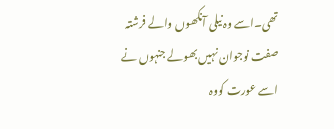تھی۔اسے وہ نیلی آنکھوں والے فرشتہ صفت نوجوان نہیں بھولے جنہوں نے اسے عورت کووہ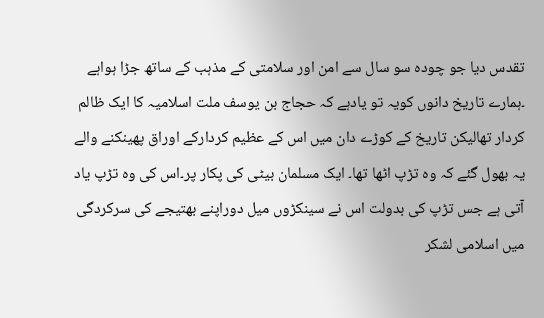تقدس دیا جو چودہ سو سال سے امن اور سلامتی کے مذہب کے ساتھ جڑا ہواہے ۔ہمارے تاریخ دانوں کویہ تو یادہے کہ حجاج بن یوسف ملت اسلامیہ کا ایک ظالم کردار تھالیکن تاریخ کے کوڑے دان میں اس کے عظیم کردارکے اوراق پھینکنے والے یہ بھول گئے کہ وہ تڑپ اٹھا تھا۔ ایک مسلمان بیٹی کی پکار پر۔اس کی وہ تڑپ یاد آتی ہے جس تڑپ کی بدولت اس نے سینکڑوں میل دوراپنے بھتیجے کی سرکردگی میں اسلامی لشکر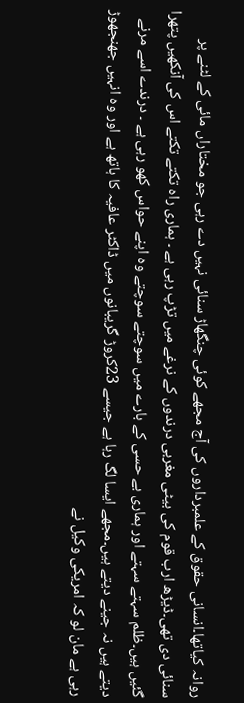روانہ کیاتھا۔انسانی حقوق کے علمبرداروں کی آج مجھے کوئی چنگھاڑ سنائی نہیں دے رہی جو مختاراں مائی کے لٹنے پر سنائی دی تھی۔ڈیڑھ ارب قوم کی بیٹی مغربی درندوں کے نرغے میں تڑپ رہی ہے ۔ ہماری راہ تکتے تکتے اس کی آنکھیں پتھرا گئیں ہیں۔ظلم سہتے سہتے اور ہماری بے حسی کے بارے میں سوچتے سوچتے وہ اپنے حواس کھو رہی ہے ۔ درندے اسے مرنے دیتے ہیں نہ جینے دیتے ہیں۔مجھے ایسا لگ رہا ہے جیسے 23کروڑ گریبانوں میں ڈاکٹر عافیہ کا ہاتھ ہے اور وہ انہیں جھنجھوڑ رہی ہے مان لو کہ امریکی وکیل نے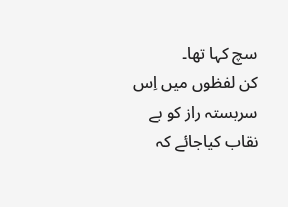سچ کہا تھا۔
کن لفظوں میں اِس سربستہ راز کو بے نقاب کیاجائے کہ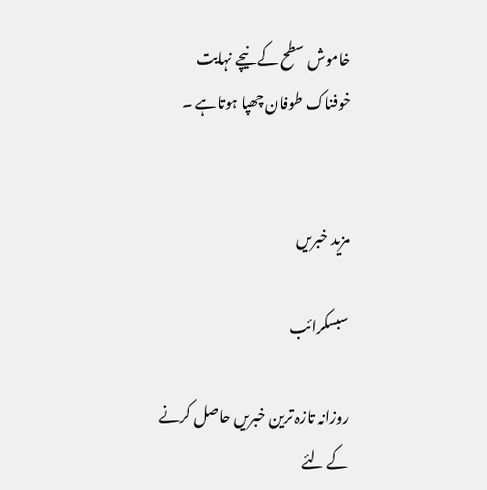خاموش سطح کے نیچے نہایت خوفناک طوفان چھپا ہوتاہے ۔


مزید خبریں

سبسکرائب

روزانہ تازہ ترین خبریں حاصل کرنے کے لئے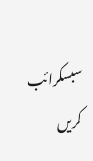سبسکرائب کریں